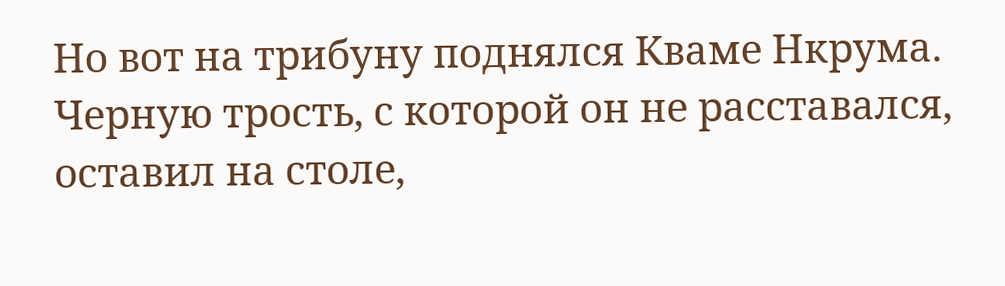Но вот на трибуну поднялся Кваме Нкрума. Черную трость, с которой он не расставался, оставил на столе,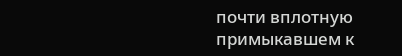почти вплотную примыкавшем к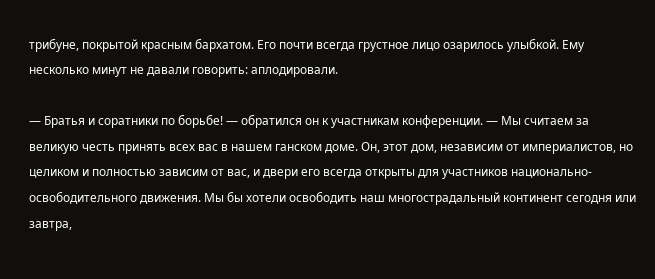трибуне, покрытой красным бархатом. Его почти всегда грустное лицо озарилось улыбкой. Ему несколько минут не давали говорить: аплодировали.

— Братья и соратники по борьбе! — обратился он к участникам конференции. — Мы считаем за великую честь принять всех вас в нашем ганском доме. Он, этот дом, независим от империалистов, но целиком и полностью зависим от вас, и двери его всегда открыты для участников национально-освободительного движения. Мы бы хотели освободить наш многострадальный континент сегодня или завтра,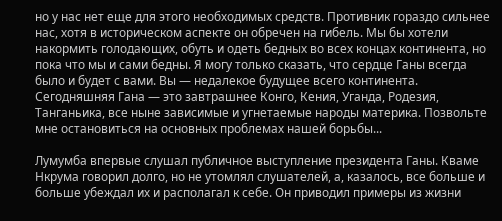но у нас нет еще для этого необходимых средств. Противник гораздо сильнее нас, хотя в историческом аспекте он обречен на гибель. Мы бы хотели накормить голодающих, обуть и одеть бедных во всех концах континента, но пока что мы и сами бедны. Я могу только сказать, что сердце Ганы всегда было и будет с вами. Вы — недалекое будущее всего континента. Сегодняшняя Гана — это завтрашнее Конго, Кения, Уганда, Родезия, Танганьика, все ныне зависимые и угнетаемые народы материка. Позвольте мне остановиться на основных проблемах нашей борьбы...

Лумумба впервые слушал публичное выступление президента Ганы. Кваме Нкрума говорил долго, но не утомлял слушателей, а, казалось, все больше и больше убеждал их и располагал к себе. Он приводил примеры из жизни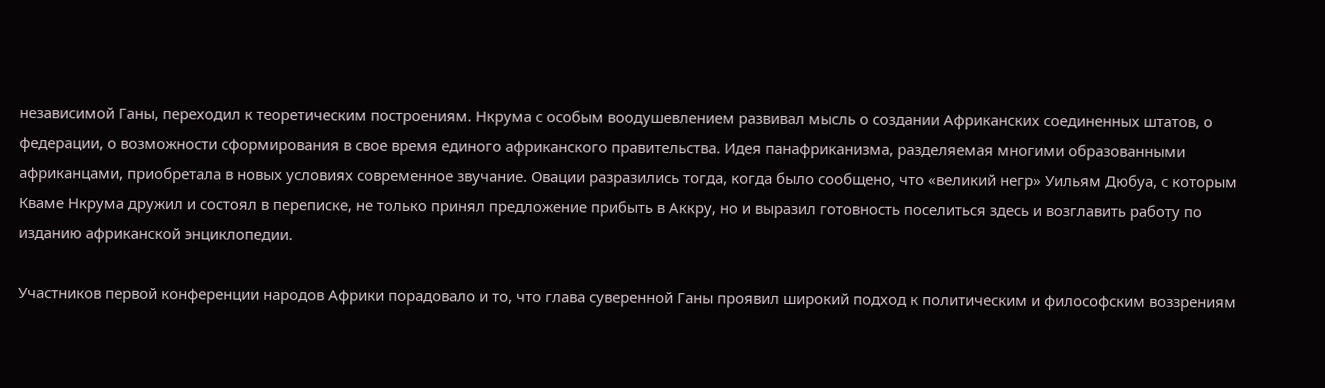независимой Ганы, переходил к теоретическим построениям. Нкрума с особым воодушевлением развивал мысль о создании Африканских соединенных штатов, о федерации, о возможности сформирования в свое время единого африканского правительства. Идея панафриканизма, разделяемая многими образованными африканцами, приобретала в новых условиях современное звучание. Овации разразились тогда, когда было сообщено, что «великий негр» Уильям Дюбуа, с которым Кваме Нкрума дружил и состоял в переписке, не только принял предложение прибыть в Аккру, но и выразил готовность поселиться здесь и возглавить работу по изданию африканской энциклопедии.

Участников первой конференции народов Африки порадовало и то, что глава суверенной Ганы проявил широкий подход к политическим и философским воззрениям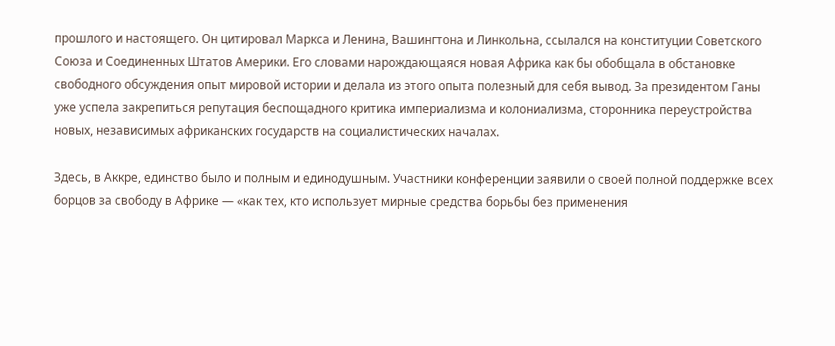прошлого и настоящего. Он цитировал Маркса и Ленина, Вашингтона и Линкольна, ссылался на конституции Советского Союза и Соединенных Штатов Америки. Его словами нарождающаяся новая Африка как бы обобщала в обстановке свободного обсуждения опыт мировой истории и делала из этого опыта полезный для себя вывод. За президентом Ганы уже успела закрепиться репутация беспощадного критика империализма и колониализма, сторонника переустройства новых, независимых африканских государств на социалистических началах.

Здесь, в Аккре, единство было и полным и единодушным. Участники конференции заявили о своей полной поддержке всех борцов за свободу в Африке — «как тех, кто использует мирные средства борьбы без применения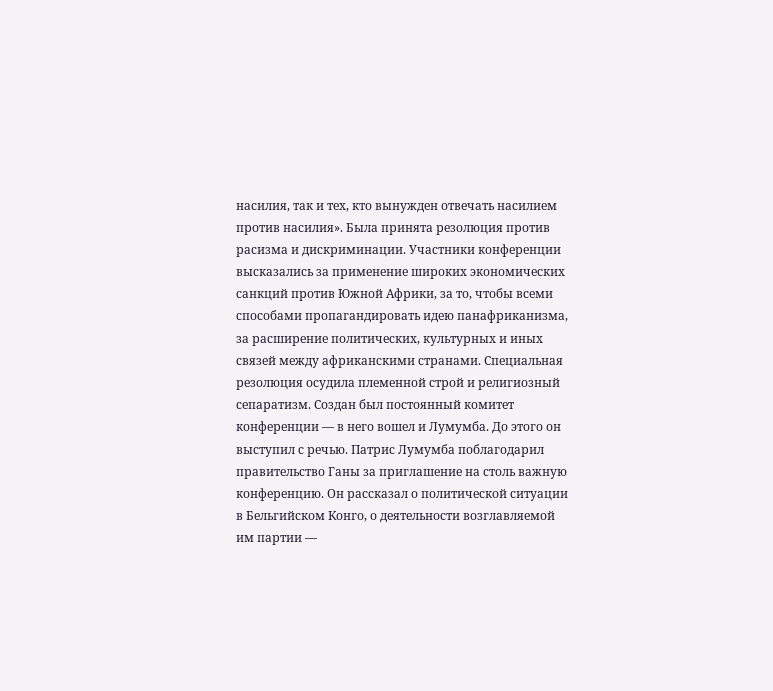насилия, так и тех, кто вынужден отвечать насилием против насилия». Была принята резолюция против расизма и дискриминации. Участники конференции высказались за применение широких экономических санкций против Южной Африки, за то, чтобы всеми способами пропагандировать идею панафриканизма, за расширение политических, культурных и иных связей между африканскими странами. Специальная резолюция осудила племенной строй и религиозный сепаратизм. Создан был постоянный комитет конференции — в него вошел и Лумумба. До этого он выступил с речью. Патрис Лумумба поблагодарил правительство Ганы за приглашение на столь важную конференцию. Он рассказал о политической ситуации в Бельгийском Конго, о деятельности возглавляемой им партии —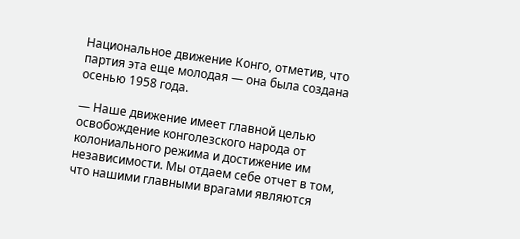Национальное движение Конго, отметив, что партия эта еще молодая — она была создана осенью 1958 года.

— Наше движение имеет главной целью освобождение конголезского народа от колониального режима и достижение им независимости. Мы отдаем себе отчет в том, что нашими главными врагами являются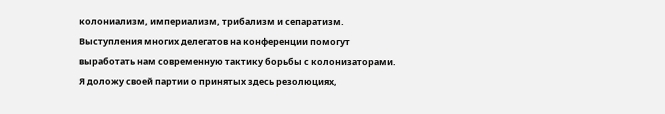колониализм, империализм, трибализм и сепаратизм. Выступления многих делегатов на конференции помогут выработать нам современную тактику борьбы с колонизаторами. Я доложу своей партии о принятых здесь резолюциях,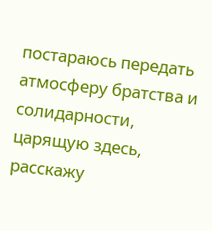постараюсь передать атмосферу братства и солидарности, царящую здесь, расскажу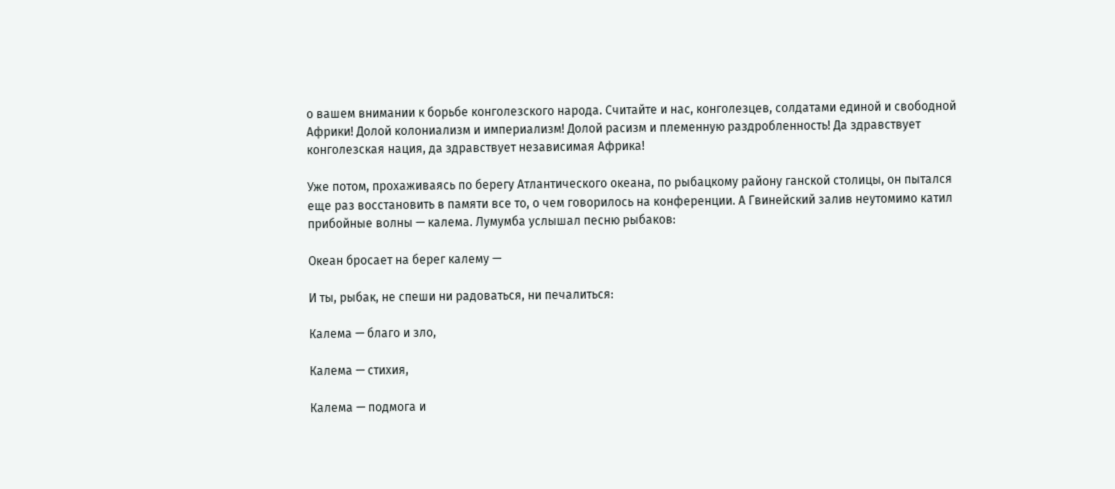о вашем внимании к борьбе конголезского народа. Считайте и нас, конголезцев, солдатами единой и свободной Африки! Долой колониализм и империализм! Долой расизм и племенную раздробленность! Да здравствует конголезская нация, да здравствует независимая Африка!

Уже потом, прохаживаясь по берегу Атлантического океана, по рыбацкому району ганской столицы, он пытался еще раз восстановить в памяти все то, о чем говорилось на конференции. А Гвинейский залив неутомимо катил прибойные волны — калема. Лумумба услышал песню рыбаков:

Океан бросает на берег калему —

И ты, рыбак, не спеши ни радоваться, ни печалиться:

Калема — благо и зло,

Калема — стихия,

Калема — подмога и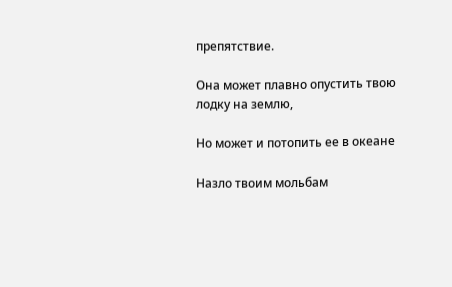препятствие.

Она может плавно опустить твою лодку на землю,

Но может и потопить ее в океане

Назло твоим мольбам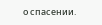о спасении.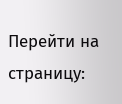Перейти на страницу: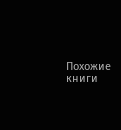Похожие книги